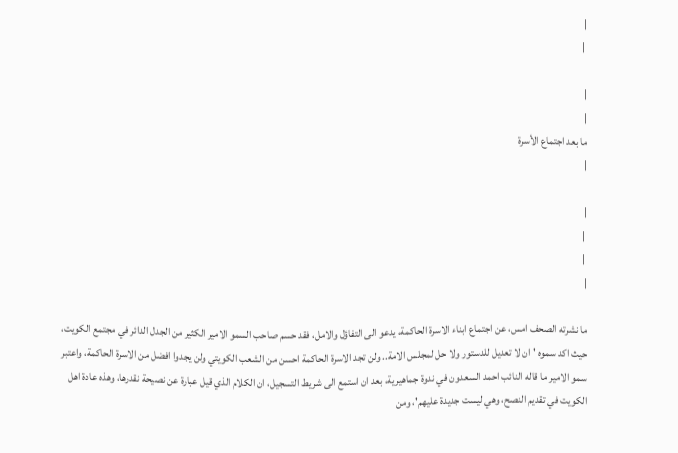|
 |

|
|
ما بعد اجتماع الأسرة
|

|
 |
 |
|

ما نشرته الصحف امس، عن اجتماع ابناء الاسرة الحاكمة، يدعو الى التفاؤل والامل، فقد حسم صاحب السمو الامير الكثير من الجدل الدائر في مجتمع الكويت، حيث اكد سموه 'ان لا تعديل للدستور ولا حل لمجلس الامة.. ولن تجد الاسرة الحاكمة احسن من الشعب الكويتي ولن يجدوا افضل من الاسرة الحاكمة، واعتبر سمو الامير ما قاله النائب احمد السعدون في ندوة جماهيرية، بعد ان استمع الى شريط التسجيل، ان الكلام الذي قيل عبارة عن نصيحة نقدرها، وهذه عادة اهل الكويت في تقديم النصح، وهي ليست جديدة عليهم'، ومن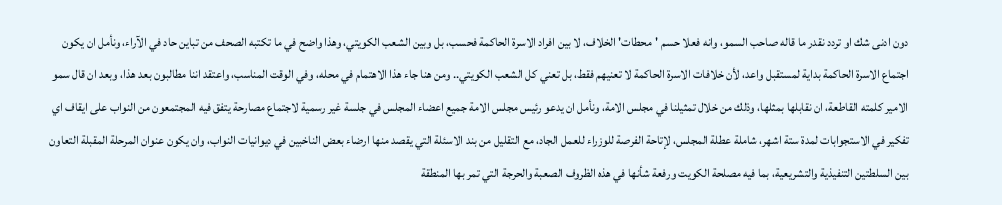دون ادنى شك او تردد نقدر ما قاله صاحب السمو، وانه فعلا حسم 'محطات' الخلاف، لا بين افراد الاسرة الحاكمة فحسب، بل وبين الشعب الكويتي، وهذا واضح في ما تكتبه الصحف من تباين حاد في الآراء، ونأمل ان يكون اجتماع الاسرة الحاكمة بداية لمستقبل واعد، لأن خلافات الاسرة الحاكمة لا تعنيهم فقط، بل تعني كل الشعب الكويتي.. ومن هنا جاء هذا الاهتمام في محله، وفي الوقت المناسب، واعتقد اننا مطالبون بعد هذا، وبعد ان قال سمو الامير كلمته القاطعة، ان نقابلها بمثلها، وذلك من خلال تمثيلنا في مجلس الامة، ونأمل ان يدعو رئيس مجلس الامة جميع اعضاء المجلس في جلسة غير رسمية لاجتماع مصارحة يتفق فيه المجتمعون من النواب على ايقاف اي تفكير في الاستجوابات لمدة ستة اشهر، شاملة عطلة المجلس، لإتاحة الفرصة للوزراء للعمل الجاد، مع التقليل من بند الاسئلة التي يقصد منها ارضاء بعض الناخبين في ديوانيات النواب، وان يكون عنوان المرحلة المقبلة التعاون بين السلطتين التنفيذية والتشريعية، بما فيه مصلحة الكويت ورفعة شأنها في هذه الظروف الصعبة والحرجة التي تمر بها المنطقة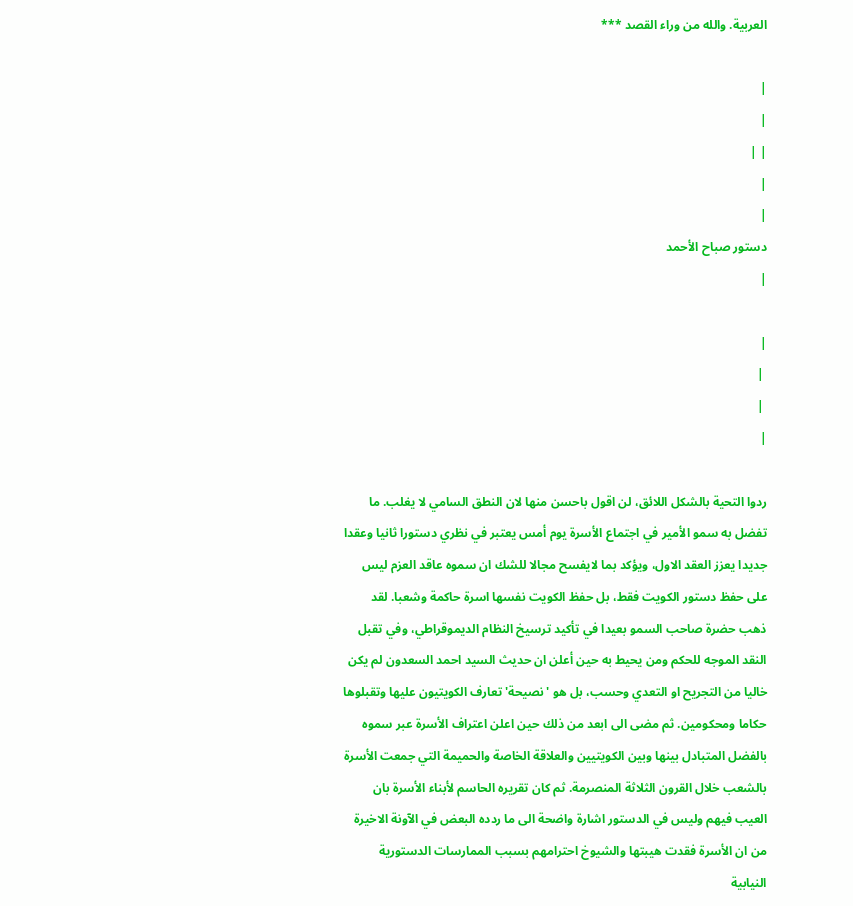العربية. والله من وراء القصد ***

|
|
| |
|
|
دستور صباح الأحمد
|

|
 |
 |
|

ردوا التحية بالشكل اللائق، لن اقول باحسن منها لان النطق السامي لا يغلب. ما تفضل به سمو الأمير في اجتماع الأسرة يوم أمس يعتبر في نظري دستورا ثانيا وعقدا جديدا يعزز العقد الاول، ويؤكد بما لايفسح مجالا للشك ان سموه عاقد العزم ليس على حفظ دستور الكويت فقط، بل حفظ الكويت نفسها اسرة حاكمة وشعبا. لقد ذهب حضرة صاحب السمو بعيدا في تأكيد ترسيخ النظام الديموقراطي، وفي تقبل النقد الموجه للحكم ومن يحيط به حين أعلن ان حديث السيد احمد السعدون لم يكن خاليا من التجريح او التعدي وحسب، بل هو 'نصيحة' تعارف الكويتيون عليها وتقبلوها حكاما ومحكومين. ثم مضى الى ابعد من ذلك حين اعلن اعتراف الأسرة عبر سموه بالفضل المتبادل بينها وبين الكويتيين والعلاقة الخاصة والحميمة التي جمعت الأسرة بالشعب خلال القرون الثلاثة المنصرمة. ثم كان تقريره الحاسم لأبناء الأسرة بان العيب فيهم وليس في الدستور اشارة واضحة الى ما ردده البعض في الآونة الاخيرة من ان الأسرة فقدت هيبتها والشيوخ احترامهم بسبب الممارسات الدستورية النيابية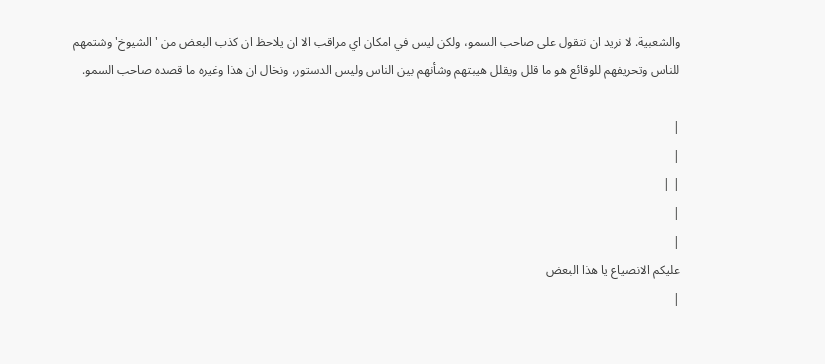والشعبية. لا نريد ان نتقول على صاحب السمو، ولكن ليس في امكان اي مراقب الا ان يلاحظ ان كذب البعض من 'الشيوخ' وشتمهم للناس وتحريفهم للوقائع هو ما قلل ويقلل هيبتهم وشأنهم بين الناس وليس الدستور، ونخال ان هذا وغيره ما قصده صاحب السمو.

|
|
| |
|
|
عليكم الانصياع يا هذا البعض
|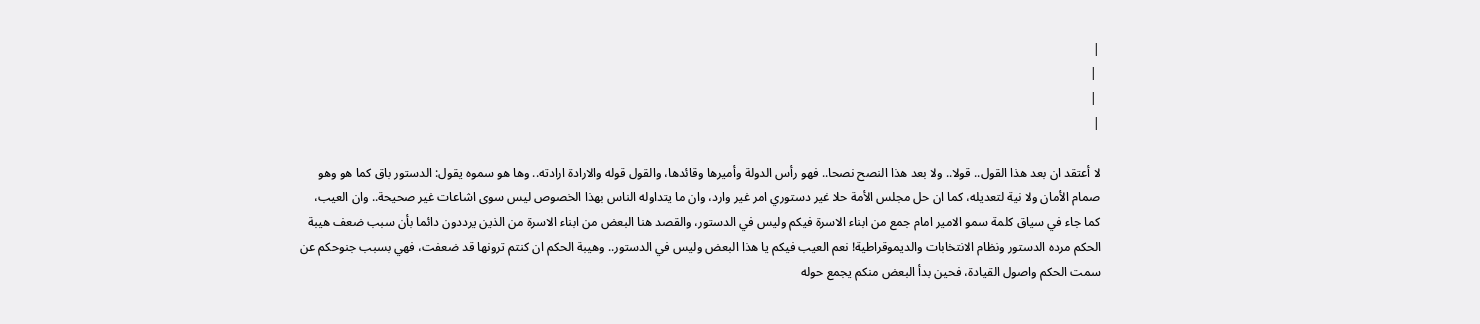|
 |
 |
|

لا أعتقد ان بعد هذا القول.. قولا.. ولا بعد هذا النصح نصحا.. فهو رأس الدولة وأميرها وقائدها، والقول قوله والارادة ارادته.. وها هو سموه يقول: الدستور باق كما هو وهو صمام الأمان ولا نية لتعديله، كما ان حل مجلس الأمة حلا غير دستوري امر غير وارد، وان ما يتداوله الناس بهذا الخصوص ليس سوى اشاعات غير صحيحة.. وان العيب، كما جاء في سياق كلمة سمو الامير امام جمع من ابناء الاسرة فيكم وليس في الدستور، والقصد هنا البعض من ابناء الاسرة من الذين يرددون دائما بأن سبب ضعف هيبة الحكم مرده الدستور ونظام الانتخابات والديموقراطية! نعم العيب فيكم يا هذا البعض وليس في الدستور.. وهيبة الحكم ان كنتم ترونها قد ضعفت، فهي بسبب جنوحكم عن سمت الحكم واصول القيادة، فحين بدأ البعض منكم يجمع حوله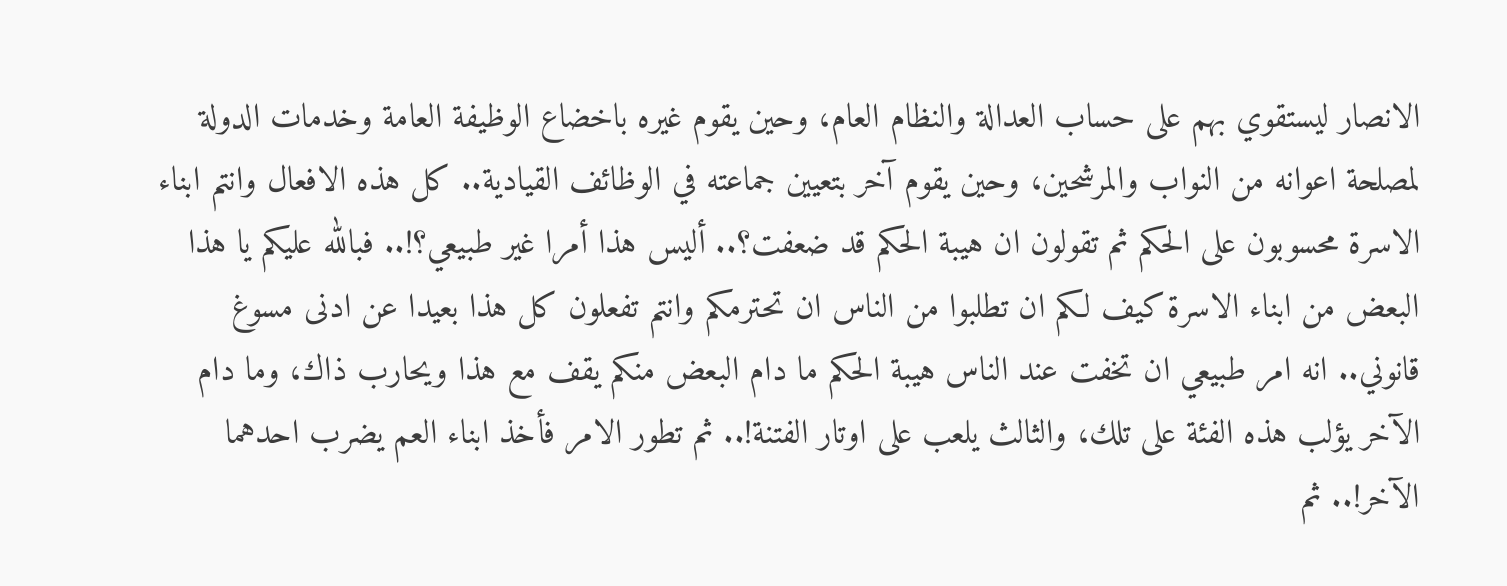الانصار ليستقوي بهم على حساب العدالة والنظام العام، وحين يقوم غيره باخضاع الوظيفة العامة وخدمات الدولة لمصلحة اعوانه من النواب والمرشحين، وحين يقوم آخر بتعيين جماعته في الوظائف القيادية.. كل هذه الافعال وانتم ابناء الاسرة محسوبون على الحكم ثم تقولون ان هيبة الحكم قد ضعفت؟.. أليس هذا أمرا غير طبيعي؟!.. فبالله عليكم يا هذا البعض من ابناء الاسرة كيف لكم ان تطلبوا من الناس ان تحترمكم وانتم تفعلون كل هذا بعيدا عن ادنى مسوغ قانوني.. انه امر طبيعي ان تخفت عند الناس هيبة الحكم ما دام البعض منكم يقف مع هذا ويحارب ذاك، وما دام الآخر يؤلب هذه الفئة على تلك، والثالث يلعب على اوتار الفتنة!.. ثم تطور الامر فأخذ ابناء العم يضرب احدهما الآخر!.. ثم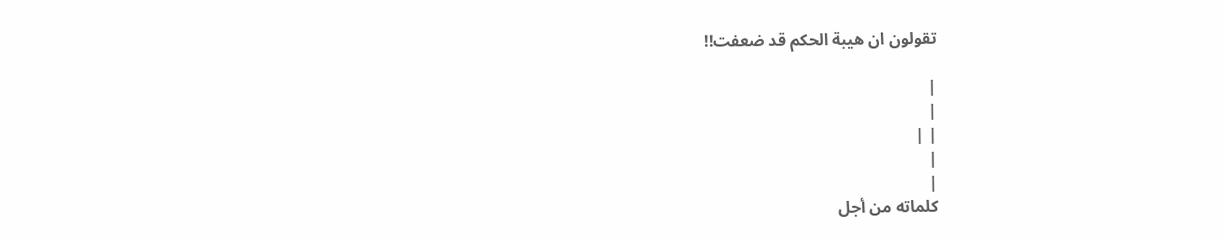تقولون ان هيبة الحكم قد ضعفت!!

|
|
| |
|
|
كلماته من أجل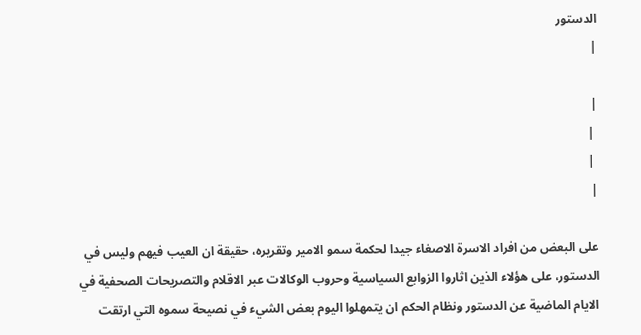الدستور
|

|
 |
 |
|

على البعض من افراد الاسرة الاصغاء جيدا لحكمة سمو الامير وتقريره، حقيقة ان العيب فيهم وليس في الدستور، على هؤلاء الذين اثاروا الزوابع السياسية وحروب الوكالات عبر الاقلام والتصريحات الصحفية في الايام الماضية عن الدستور ونظام الحكم ان يتمهلوا اليوم بعض الشيء في نصيحة سموه التي ارتقت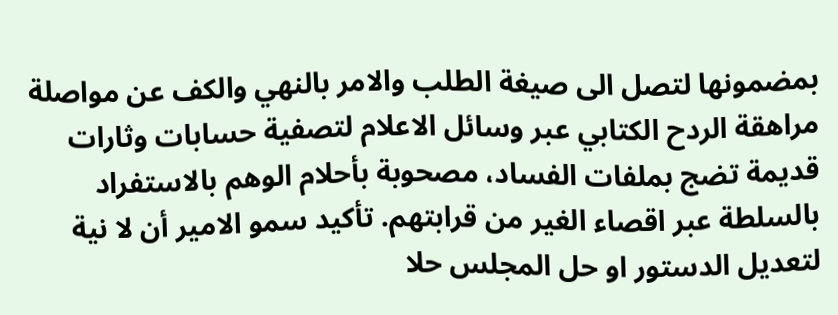بمضمونها لتصل الى صيغة الطلب والامر بالنهي والكف عن مواصلة مراهقة الردح الكتابي عبر وسائل الاعلام لتصفية حسابات وثارات قديمة تضج بملفات الفساد، مصحوبة بأحلام الوهم بالاستفراد بالسلطة عبر اقصاء الغير من قرابتهم. تأكيد سمو الامير أن لا نية لتعديل الدستور او حل المجلس حلا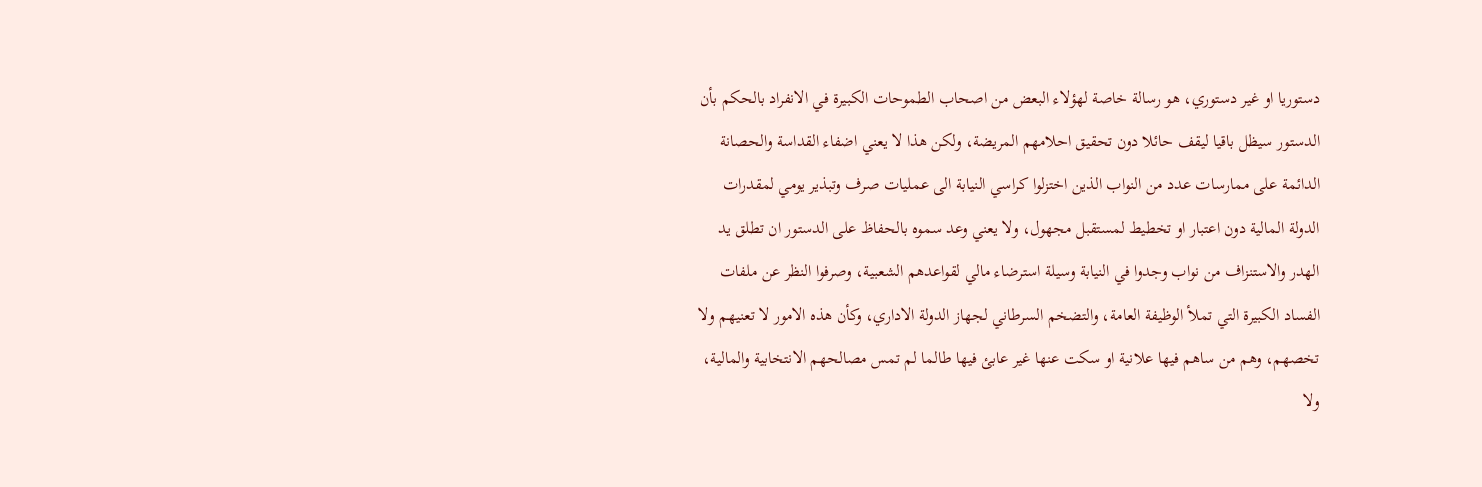دستوريا او غير دستوري، هو رسالة خاصة لهؤلاء البعض من اصحاب الطموحات الكبيرة في الانفراد بالحكم بأن الدستور سيظل باقيا ليقف حائلا دون تحقيق احلامهم المريضة، ولكن هذا لا يعني اضفاء القداسة والحصانة الدائمة على ممارسات عدد من النواب الذين اختزلوا كراسي النيابة الى عمليات صرف وتبذير يومي لمقدرات الدولة المالية دون اعتبار او تخطيط لمستقبل مجهول، ولا يعني وعد سموه بالحفاظ على الدستور ان تطلق يد الهدر والاستنزاف من نواب وجدوا في النيابة وسيلة استرضاء مالي لقواعدهم الشعبية، وصرفوا النظر عن ملفات الفساد الكبيرة التي تملأ الوظيفة العامة، والتضخم السرطاني لجهاز الدولة الاداري، وكأن هذه الامور لا تعنيهم ولا تخصهم، وهم من ساهم فيها علانية او سكت عنها غير عابئ فيها طالما لم تمس مصالحهم الانتخابية والمالية، ولا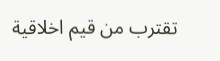تقترب من قيم اخلاقية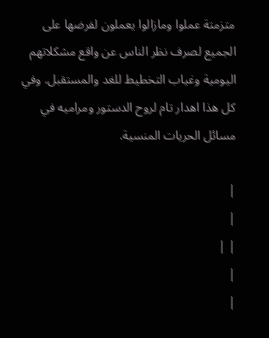متزمتة عملوا ومازالوا يعملون لفرضها على الجميع لصرف نظر الناس عن واقع مشكلاتهم اليومية وغياب التخطيط للغد والمستقبل. وفي كل هذا اهدار تام لروح الدستور ومراميه في مسائل الحريات المنسية.

|
|
| |
|
|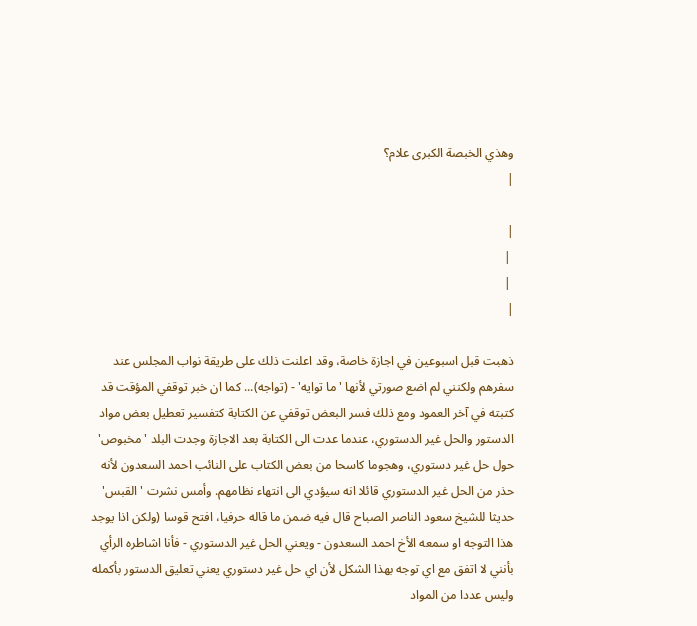وهذي الخبصة الكبرى علام؟
|

|
 |
 |
|

ذهبت قبل اسبوعين في اجازة خاصة، وقد اعلنت ذلك على طريقة نواب المجلس عند سفرهم ولكنني لم اضع صورتي لأنها 'ما توايه' - (تواجه)... كما ان خبر توقفي المؤقت قد كتبته في آخر العمود ومع ذلك فسر البعض توقفي عن الكتابة كتفسير تعطيل بعض مواد الدستور والحل غير الدستوري، عندما عدت الى الكتابة بعد الاجازة وجدت البلد 'مخبوص' حول حل غير دستوري، وهجوما كاسحا من بعض الكتاب على النائب احمد السعدون لأنه حذر من الحل غير الدستوري قائلا انه سيؤدي الى انتهاء نظامهم. وأمس نشرت 'القبس' حديثا للشيخ سعود الناصر الصباح قال فيه ضمن ما قاله حرفيا، افتح قوسا (ولكن اذا يوجد هذا التوجه او سمعه الأخ احمد السعدون - ويعني الحل غير الدستوري - فأنا اشاطره الرأي بأنني لا اتفق مع اي توجه بهذا الشكل لأن اي حل غير دستوري يعني تعليق الدستور بأكمله وليس عددا من المواد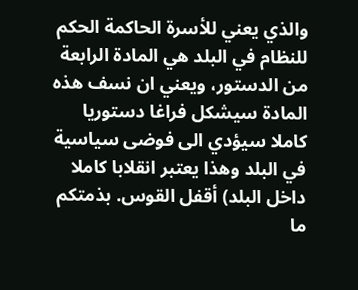والذي يعني للأسرة الحاكمة الحكم للنظام في البلد هي المادة الرابعة من الدستور، ويعني ان نسف هذه المادة سيشكل فراغا دستوريا كاملا سيؤدي الى فوضى سياسية في البلد وهذا يعتبر انقلابا كاملا داخل البلد) أقفل القوس. بذمتكم ما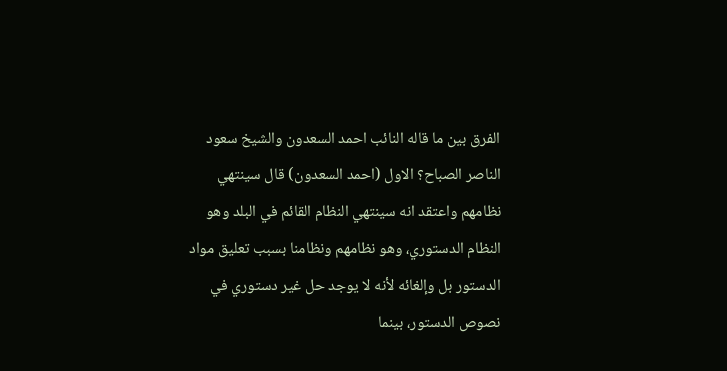الفرق بين ما قاله النائب احمد السعدون والشيخ سعود الناصر الصباح؟ الاول (احمد السعدون) قال سينتهي نظامهم واعتقد انه سينتهي النظام القائم في البلد وهو النظام الدستوري، وهو نظامهم ونظامنا بسبب تعليق مواد الدستور بل وإلغائه لأنه لا يوجد حل غير دستوري في نصوص الدستور، بينما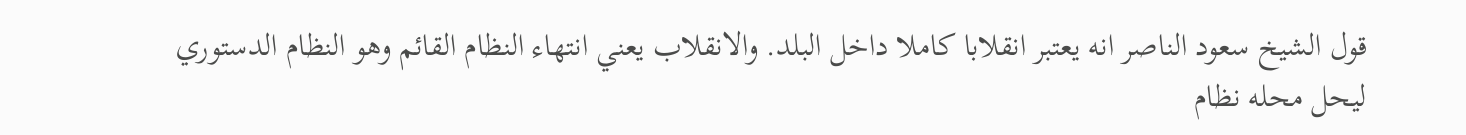قول الشيخ سعود الناصر انه يعتبر انقلابا كاملا داخل البلد. والانقلاب يعني انتهاء النظام القائم وهو النظام الدستوري ليحل محله نظام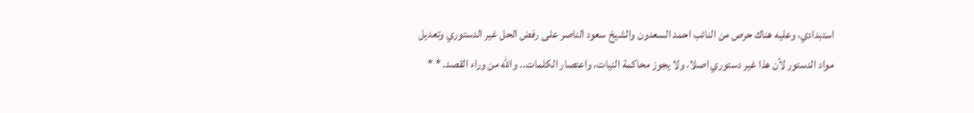استبدادي، وعليه هناك حرص من النائب احمد السعدون والشيخ سعود الناصر على رفض الحل غير الدستوري وتعديل مواد الدستور لأن هذا غير دستوري اصلا، ولا يجوز محاكمة النيات، واعتصار الكلمات.. والله من وراء القصد. * *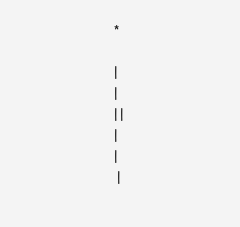*

|
|
| |
|
|
 |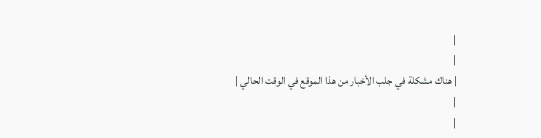|
|
| هناك مشكلة في جلب الأخبار من هذا الموقع في الوقت الحالي |
|
|